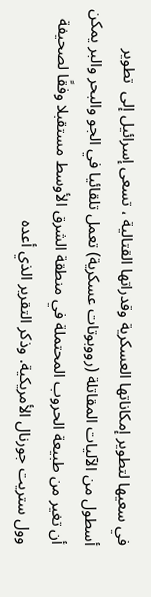في سعيها لتطوير إمكاناتها العسكرية وقدراتها القتالية ، تسعى إسرائيل إلى  تطوير أسطول من الآليات المقاتلة (رووبوتات عسكرية) تعمل تلقائيا في الجو والبحر والبر يمكن أن تغير من طبيعة الحروب المحتملة في منطقة الشرق الأوسط مستقبلا وفقًا لصحيفة وول ستريت جورنال الأمريكية. وذكر التقرير الذي أعده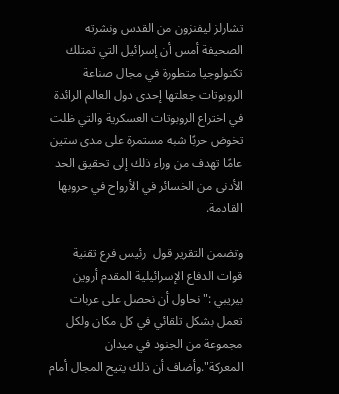تشارلز ليفنزون من القدس ونشرته الصحيفة أمس أن إسرائيل التي تمتلك تكنولوجيا متطورة في مجال صناعة الروبوتات جعلتها إحدى دول العالم الرائدة في اختراع الروبوتات العسكرية والتي ظلت تخوض حربًا شبه مستمرة على مدى ستين عامًا تهدف من وراء ذلك إلى تحقيق الحد الأدنى من الخسائر في الأرواح في حروبها القادمة.

وتضمن التقرير قول  رئيس فرع تقنية قوات الدفاع الإسرائيلية المقدم أروين بيريبي :"نحاول أن نحصل على عربات تعمل بشكل تلقائي في كل مكان ولكل مجموعة من الجنود في ميدان المعركة".وأضاف أن ذلك يتيح المجال أمام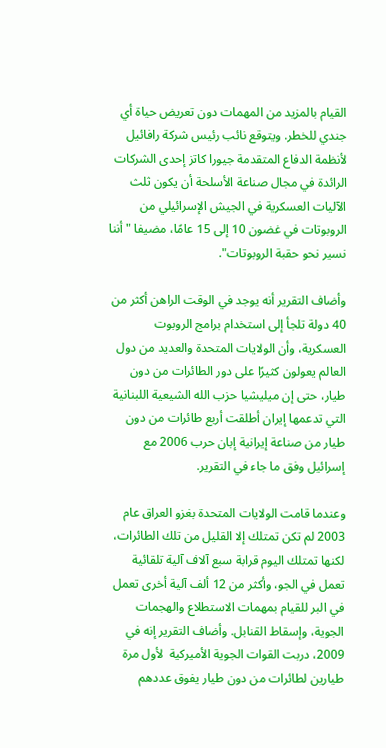القيام بالمزيد من المهمات دون تعريض حياة أي جندي للخطر. ويتوقع نائب رئيس شركة رافائيل لأنظمة الدفاع المتقدمة جيورا كاتز إحدى الشركات الرائدة في مجال صناعة الأسلحة أن يكون ثلث الآليات العسكرية في الجيش الإسرائيلي من الروبوتات في غضون 10 إلى 15 عامًا، مضيفا "أننا نسير نحو حقبة الروبوتات".

وأضاف التقرير أنه يوجد في الوقت الراهن أكثر من 40 دولة تلجأ إلى استخدام برامج الروبوت العسكرية، وأن الولايات المتحدة والعديد من دول العالم يعولون كثيرًا على دور الطائرات من دون طيار، حتى إن ميليشيا حزب الله الشيعية اللبنانية التي تدعمها إيران أطلقت أربع طائرات من دون طيار من صناعة إيرانية إبان حرب 2006 مع إسرائيل وفق ما جاء في التقرير.

وعندما قامت الولايات المتحدة بغزو العراق عام 2003 لم تكن تمتلك إلا القليل من تلك الطائرات، لكنها تمتلك اليوم قرابة سبع آلاف آلية تلقائية تعمل في الجو، وأكثر من 12 ألف آلية أخرى تعمل في البر للقيام بمهمات الاستطلاع والهجمات الجوية، وإسقاط القنابل. وأضاف التقرير إنه في 2009، دربت القوات الجوية الأميركية  لأول مرة طيارين لطائرات من دون طيار يفوق عددهم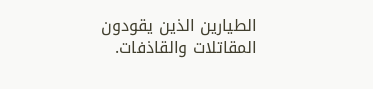الطيارين الذين يقودون المقاتلات والقاذفات.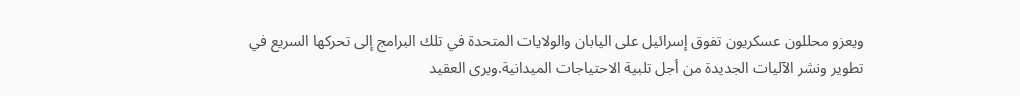ويعزو محللون عسكريون تفوق إسرائيل على اليابان والولايات المتحدة في تلك البرامج إلى تحركها السريع في تطوير ونشر الآليات الجديدة من أجل تلبية الاحتياجات الميدانية.ويرى العقيد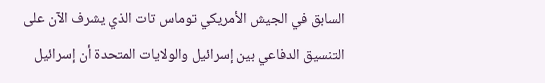السابق في الجيش الأمريكي توماس تات الذي يشرف الآن على التنسيق الدفاعي بين إسرائيل والولايات المتحدة أن إسرائيل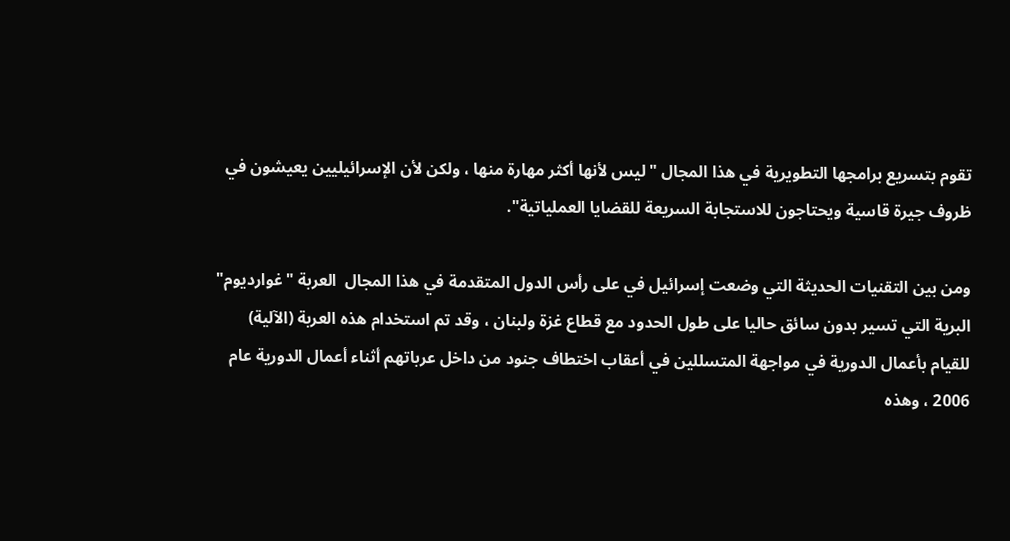تقوم بتسريع برامجها التطويرية في هذا المجال "ليس لأنها أكثر مهارة منها ، ولكن لأن الإسرائيليين يعيشون في ظروف جيرة قاسية ويحتاجون للاستجابة السريعة للقضايا العملياتية".

ومن بين التقنيات الحديثة التي وضعت إسرائيل في على رأس الدول المتقدمة في هذا المجال  العربة "غوارديوم" البرية التي تسير بدون سائق حاليا على طول الحدود مع قطاع غزة ولبنان ، وقد تم استخدام هذه العربة (الآلية) للقيام بأعمال الدورية في مواجهة المتسللين في أعقاب اختطاف جنود من داخل عرباتهم أثناء أعمال الدورية عام 2006 ، وهذه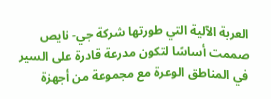العربة الآلية التي طورتها شركة جي- نايص صممت أساسًا لتكون مدرعة قادرة على السير في المناطق الوعرة مع مجموعة من أجهزة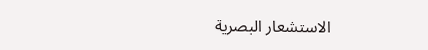الاستشعار البصرية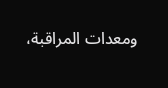ومعدات المراقبة،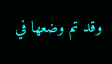وقد تم وضعها في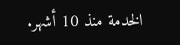الخدمة منذ 10 أشهر.